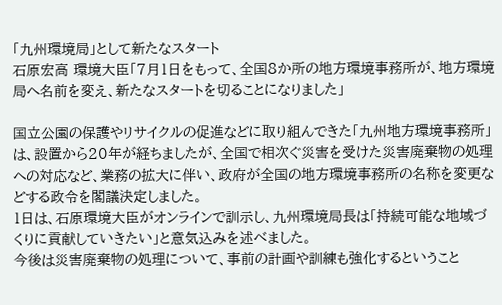「九州環境局」として新たなスタート
石原宏高 環境大臣「7月1日をもって、全国8か所の地方環境事務所が、地方環境局へ名前を変え、新たなスタートを切ることになりました」

国立公園の保護やリサイクルの促進などに取り組んできた「九州地方環境事務所」は、設置から20年が経ちましたが、全国で相次ぐ災害を受けた災害廃棄物の処理への対応など、業務の拡大に伴い、政府が全国の地方環境事務所の名称を変更などする政令を閣議決定しました。
1日は、石原環境大臣がオンラインで訓示し、九州環境局長は「持続可能な地域づくりに貢献していきたい」と意気込みを述べました。
今後は災害廃棄物の処理について、事前の計画や訓練も強化するということ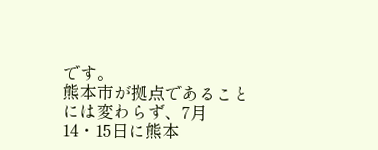です。
熊本市が拠点であることには変わらず、7月14・15日に熊本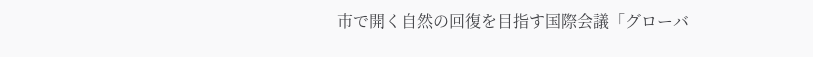市で開く自然の回復を目指す国際会議「グローバ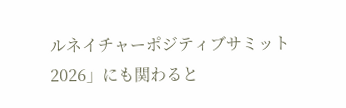ルネイチャーポジティブサミット2026」にも関わると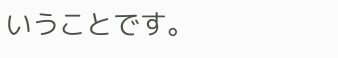いうことです。